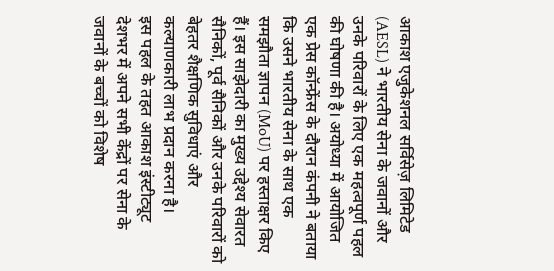आकाश एजुकेशनल सर्विसेज़ लिमिटेड (AESL) ने भारतीय सेना के जवानों और उनके परिवारों के लिए एक महत्वपूर्ण पहल की घोषणा की है। अयोध्या में आयोजित एक प्रेस कॉन्फ्रेंस के दौरान कंपनी ने बताया कि उसने भारतीय सेना के साथ एक समझौता ज्ञापन (MoU) पर हस्ताक्षर किए हैं। इस साझेदारी का मुख्य उद्देश्य सेवारत सैनिकों, पूर्व सैनिकों और उनके परिवारों को बेहतर शैक्षणिक सुविधाएं और कल्याणकारी लाभ प्रदान करना है।
इस पहल के तहत आकाश इंस्टीट्यूट देशभर में अपने सभी केंद्रों पर सेना के जवानों के बच्चों को विशेष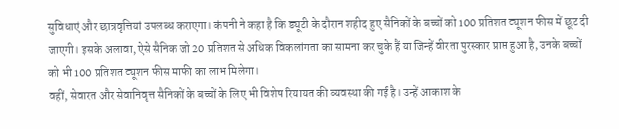सुविधाएं और छात्रवृत्तियां उपलब्ध कराएगा। कंपनी ने कहा है कि ड्यूटी के दौरान शहीद हुए सैनिकों के बच्चों को 100 प्रतिशत ट्यूशन फीस में छूट दी जाएगी। इसके अलावा, ऐसे सैनिक जो 20 प्रतिशत से अधिक विकलांगता का सामना कर चुके हैं या जिन्हें वीरता पुरस्कार प्राप्त हुआ है, उनके बच्चों को भी 100 प्रतिशत ट्यूशन फीस माफी का लाभ मिलेगा।
वहीं, सेवारत और सेवानिवृत्त सैनिकों के बच्चों के लिए भी विशेष रियायत की व्यवस्था की गई है। उन्हें आकाश के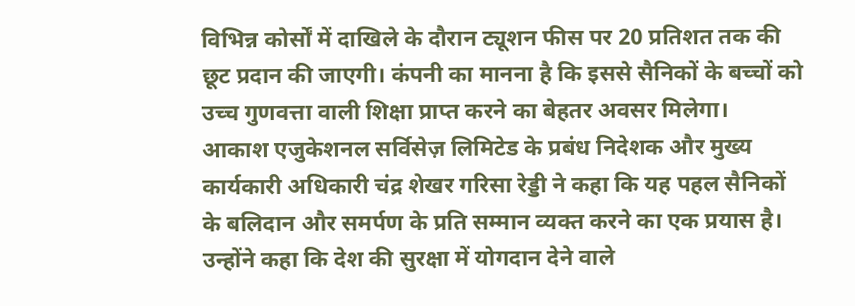विभिन्न कोर्सों में दाखिले के दौरान ट्यूशन फीस पर 20 प्रतिशत तक की छूट प्रदान की जाएगी। कंपनी का मानना है कि इससे सैनिकों के बच्चों को उच्च गुणवत्ता वाली शिक्षा प्राप्त करने का बेहतर अवसर मिलेगा।
आकाश एजुकेशनल सर्विसेज़ लिमिटेड के प्रबंध निदेशक और मुख्य कार्यकारी अधिकारी चंद्र शेखर गरिसा रेड्डी ने कहा कि यह पहल सैनिकों के बलिदान और समर्पण के प्रति सम्मान व्यक्त करने का एक प्रयास है। उन्होंने कहा कि देश की सुरक्षा में योगदान देने वाले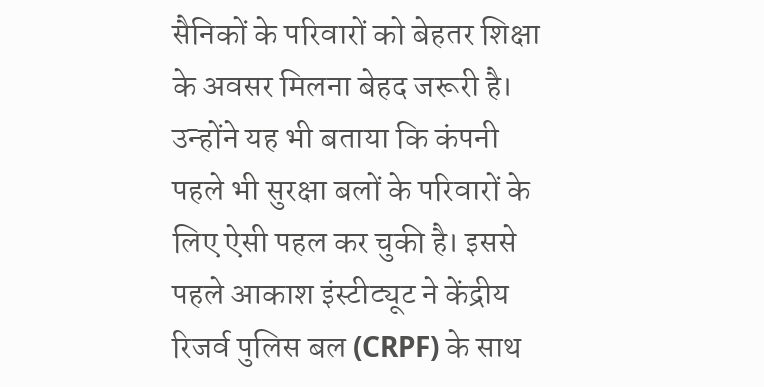सैनिकों के परिवारों को बेहतर शिक्षा के अवसर मिलना बेहद जरूरी है।
उन्होंने यह भी बताया कि कंपनी पहले भी सुरक्षा बलों के परिवारों के लिए ऐसी पहल कर चुकी है। इससे पहले आकाश इंस्टीट्यूट ने केंद्रीय रिजर्व पुलिस बल (CRPF) के साथ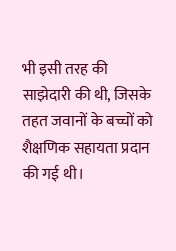भी इसी तरह की साझेदारी की थी, जिसके तहत जवानों के बच्चों को शैक्षणिक सहायता प्रदान की गई थी।